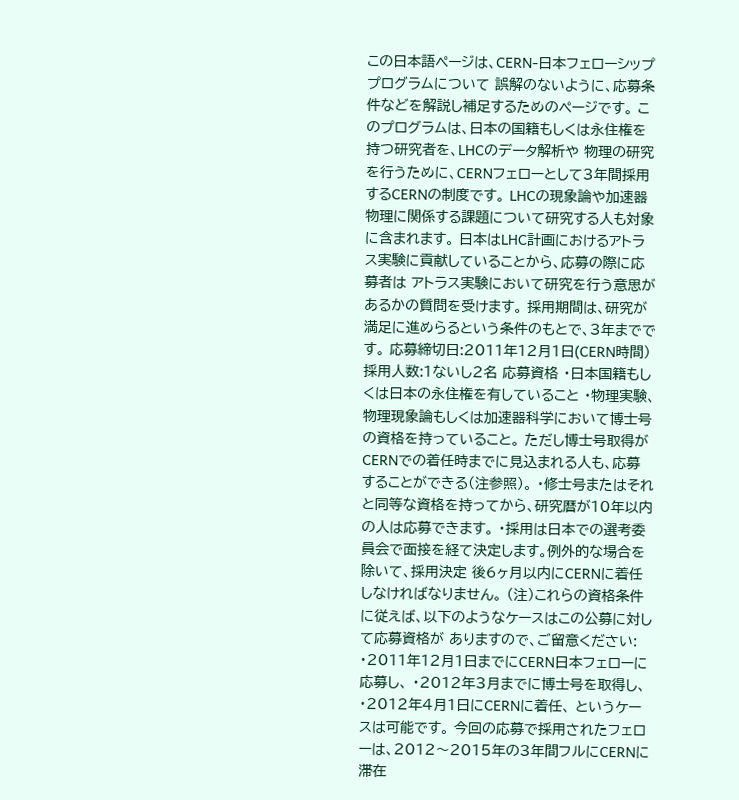この日本語ページは、CERN-日本フェローシッププログラムについて 誤解のないように、応募条件などを解説し補足するためのページです。 このプログラムは、日本の国籍もしくは永住権を持つ研究者を、LHCのデータ解析や 物理の研究を行うために、CERNフェローとして3年間採用するCERNの制度です。 LHCの現象論や加速器物理に関係する課題について研究する人も対象に含まれます。 日本はLHC計画におけるアトラス実験に貢献していることから、応募の際に応募者は アトラス実験において研究を行う意思があるかの質問を受けます。 採用期間は、研究が満足に進めらるという条件のもとで、3年までです。 応募締切日:2011年12月1日(CERN時間) 採用人数:1ないし2名 応募資格 ・日本国籍もしくは日本の永住権を有していること ・物理実験、物理現象論もしくは加速器科学において博士号の資格を持っていること。 ただし博士号取得がCERNでの着任時までに見込まれる人も、応募 することができる(注参照)。 ・修士号またはそれと同等な資格を持ってから、研究暦が10年以内の人は応募できます。 ・採用は日本での選考委員会で面接を経て決定します。例外的な場合を除いて、採用決定 後6ヶ月以内にCERNに着任しなければなりません。 (注)これらの資格条件に従えば、以下のようなケースはこの公募に対して応募資格が ありますので、ご留意ください: ・2011年12月1日までにCERN日本フェローに応募し、 ・2012年3月までに博士号を取得し、 ・2012年4月1日にCERNに着任、 というケースは可能です。 今回の応募で採用されたフェローは、2012〜2015年の3年間フルにCERNに滞在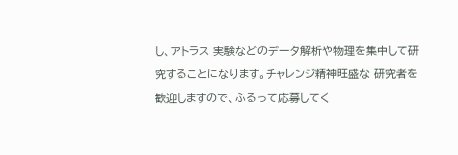し、アトラス 実験などのデータ解析や物理を集中して研究することになります。チャレンジ精神旺盛な 研究者を歓迎しますので、ふるって応募してく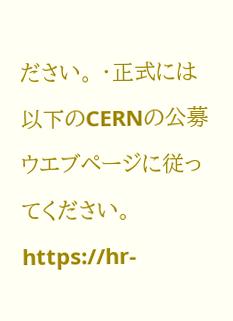ださい。 ・正式には以下のCERNの公募ウエブページに従ってください。 https://hr-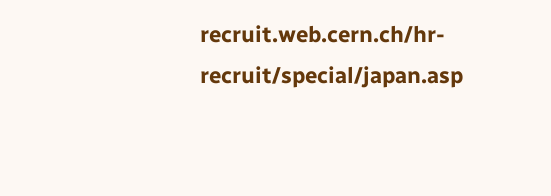recruit.web.cern.ch/hr-recruit/special/japan.asp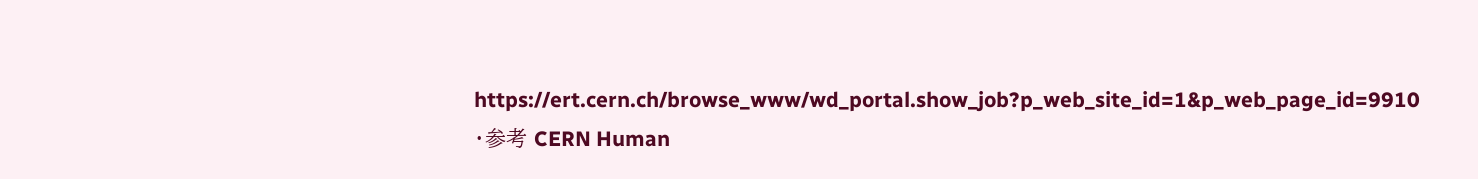https://ert.cern.ch/browse_www/wd_portal.show_job?p_web_site_id=1&p_web_page_id=9910
・参考 CERN Human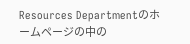Resources Departmentのホームページの中の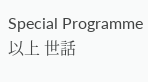Special Programme以上 世話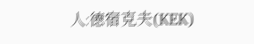人:徳宿克夫(KEK)